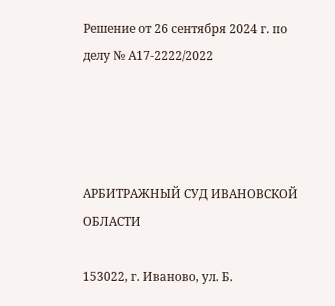Решение от 26 сентября 2024 г. по делу № А17-2222/2022




АРБИТРАЖНЫЙ СУД ИВАНОВСКОЙ ОБЛАСТИ

153022, г. Иваново, ул. Б.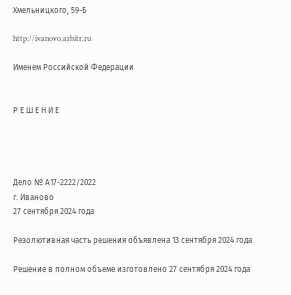Хмельницкого, 59-Б

http://ivanovo.arbitr.ru

Именем Российской Федерации


Р Е Ш Е Н И Е




Дело № А17-2222/2022
г. Иваново
27 сентября 2024 года

Резолютивная часть решения объявлена 13 сентября 2024 года

Решение в полном объеме изготовлено 27 сентября 2024 года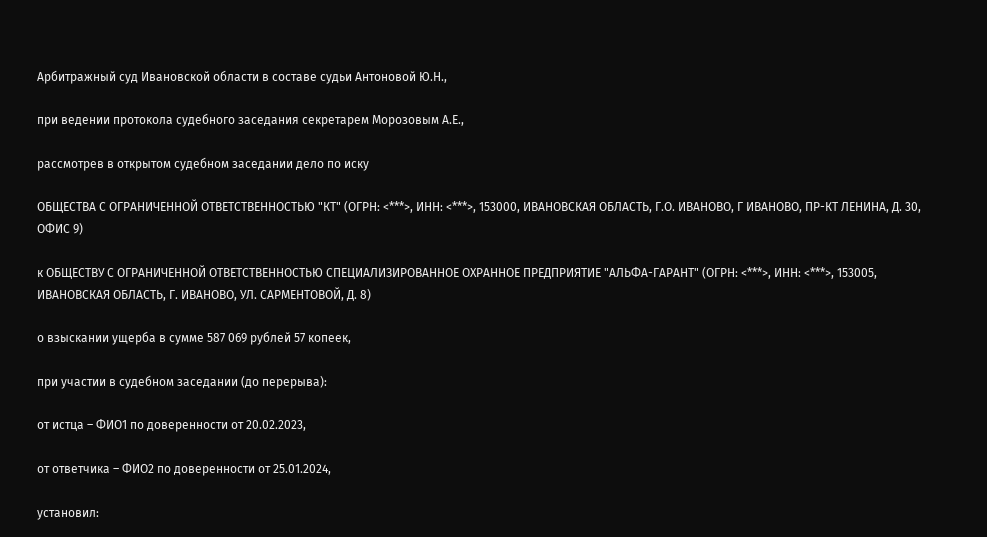Арбитражный суд Ивановской области в составе судьи Антоновой Ю.Н.,

при ведении протокола судебного заседания секретарем Морозовым А.Е.,

рассмотрев в открытом судебном заседании дело по иску

ОБЩЕСТВА С ОГРАНИЧЕННОЙ ОТВЕТСТВЕННОСТЬЮ "КТ" (ОГРН: <***>, ИНН: <***>, 153000, ИВАНОВСКАЯ ОБЛАСТЬ, Г.О. ИВАНОВО, Г ИВАНОВО, ПР-КТ ЛЕНИНА, Д. 30, ОФИС 9)

к ОБЩЕСТВУ С ОГРАНИЧЕННОЙ ОТВЕТСТВЕННОСТЬЮ СПЕЦИАЛИЗИРОВАННОЕ ОХРАННОЕ ПРЕДПРИЯТИЕ "АЛЬФА-ГАРАНТ" (ОГРН: <***>, ИНН: <***>, 153005, ИВАНОВСКАЯ ОБЛАСТЬ, Г. ИВАНОВО, УЛ. САРМЕНТОВОЙ, Д. 8)

о взыскании ущерба в сумме 587 069 рублей 57 копеек,

при участии в судебном заседании (до перерыва):

от истца – ФИО1 по доверенности от 20.02.2023,

от ответчика – ФИО2 по доверенности от 25.01.2024,

установил: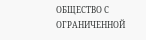ОБЩЕСТВО С ОГРАНИЧЕННОЙ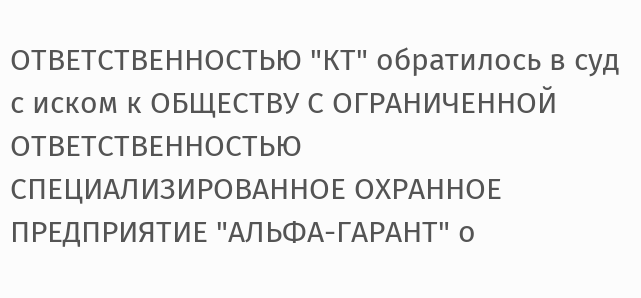ОТВЕТСТВЕННОСТЬЮ "КТ" обратилось в суд с иском к ОБЩЕСТВУ С ОГРАНИЧЕННОЙ ОТВЕТСТВЕННОСТЬЮ СПЕЦИАЛИЗИРОВАННОЕ ОХРАННОЕ ПРЕДПРИЯТИЕ "АЛЬФА-ГАРАНТ" о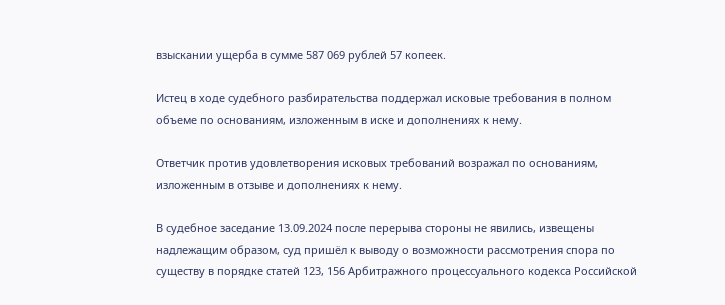взыскании ущерба в сумме 587 069 рублей 57 копеек.

Истец в ходе судебного разбирательства поддержал исковые требования в полном объеме по основаниям, изложенным в иске и дополнениях к нему.

Ответчик против удовлетворения исковых требований возражал по основаниям, изложенным в отзыве и дополнениях к нему.

В судебное заседание 13.09.2024 после перерыва стороны не явились, извещены надлежащим образом, суд пришёл к выводу о возможности рассмотрения спора по существу в порядке статей 123, 156 Арбитражного процессуального кодекса Российской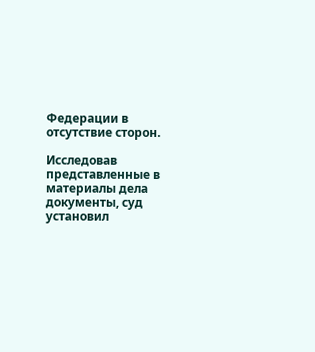Федерации в отсутствие сторон.

Исследовав представленные в материалы дела документы, суд установил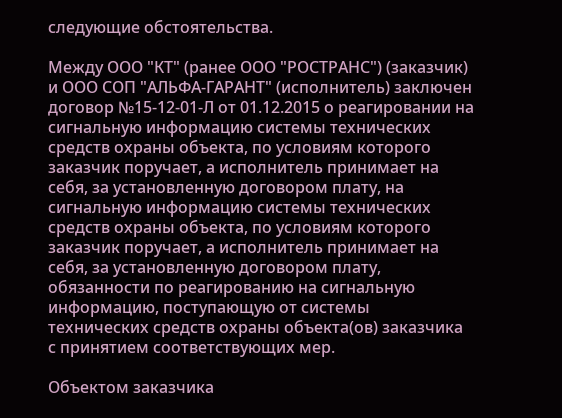следующие обстоятельства.

Между ООО "КТ" (ранее ООО "РОСТРАНС") (заказчик) и ООО СОП "АЛЬФА-ГАРАНТ" (исполнитель) заключен договор №15-12-01-Л от 01.12.2015 о реагировании на сигнальную информацию системы технических средств охраны объекта, по условиям которого заказчик поручает, а исполнитель принимает на себя, за установленную договором плату, на сигнальную информацию системы технических средств охраны объекта, по условиям которого заказчик поручает, а исполнитель принимает на себя, за установленную договором плату, обязанности по реагированию на сигнальную информацию, поступающую от системы технических средств охраны объекта(ов) заказчика с принятием соответствующих мер.

Объектом заказчика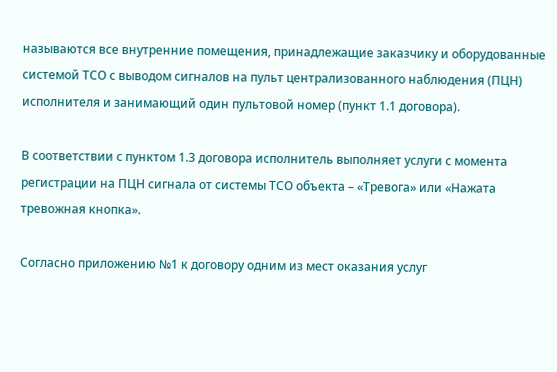называются все внутренние помещения, принадлежащие заказчику и оборудованные системой ТСО с выводом сигналов на пульт централизованного наблюдения (ПЦН) исполнителя и занимающий один пультовой номер (пункт 1.1 договора).

В соответствии с пунктом 1.3 договора исполнитель выполняет услуги с момента регистрации на ПЦН сигнала от системы ТСО объекта – «Тревога» или «Нажата тревожная кнопка».

Согласно приложению №1 к договору одним из мест оказания услуг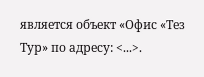является объект «Офис «Тез Тур» по адресу: <...>.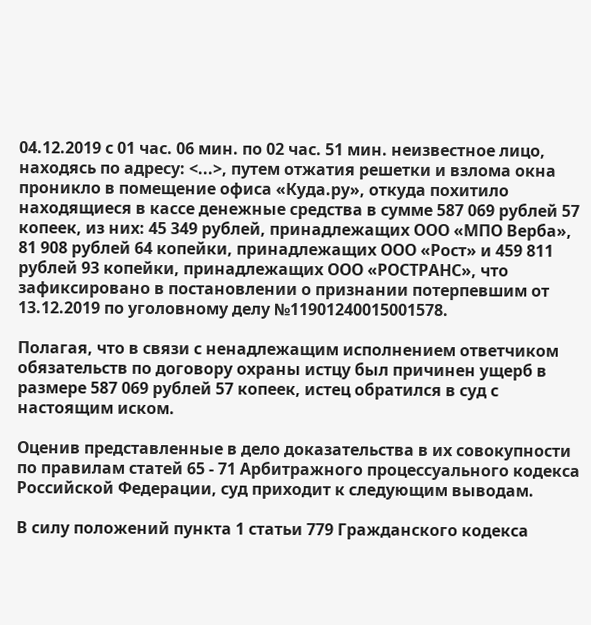04.12.2019 с 01 час. 06 мин. по 02 час. 51 мин. неизвестное лицо, находясь по адресу: <...>, путем отжатия решетки и взлома окна проникло в помещение офиса «Куда.ру», откуда похитило находящиеся в кассе денежные средства в сумме 587 069 рублей 57 копеек, из них: 45 349 рублей, принадлежащих ООО «МПО Верба», 81 908 рублей 64 копейки, принадлежащих ООО «Рост» и 459 811 рублей 93 копейки, принадлежащих ООО «РОСТРАНС», что зафиксировано в постановлении о признании потерпевшим от 13.12.2019 по уголовному делу №11901240015001578.

Полагая, что в связи с ненадлежащим исполнением ответчиком обязательств по договору охраны истцу был причинен ущерб в размере 587 069 рублей 57 копеек, истец обратился в суд с настоящим иском.

Оценив представленные в дело доказательства в их совокупности по правилам статей 65 - 71 Арбитражного процессуального кодекса Российской Федерации, суд приходит к следующим выводам.

В силу положений пункта 1 статьи 779 Гражданского кодекса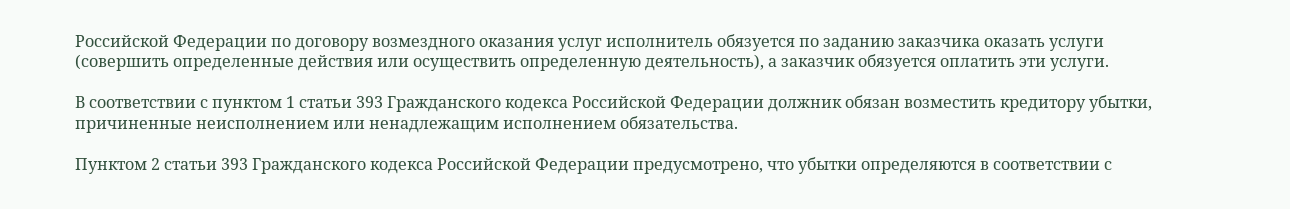Российской Федерации по договору возмездного оказания услуг исполнитель обязуется по заданию заказчика оказать услуги (совершить определенные действия или осуществить определенную деятельность), а заказчик обязуется оплатить эти услуги.

В соответствии с пунктом 1 статьи 393 Гражданского кодекса Российской Федерации должник обязан возместить кредитору убытки, причиненные неисполнением или ненадлежащим исполнением обязательства.

Пунктом 2 статьи 393 Гражданского кодекса Российской Федерации предусмотрено, что убытки определяются в соответствии с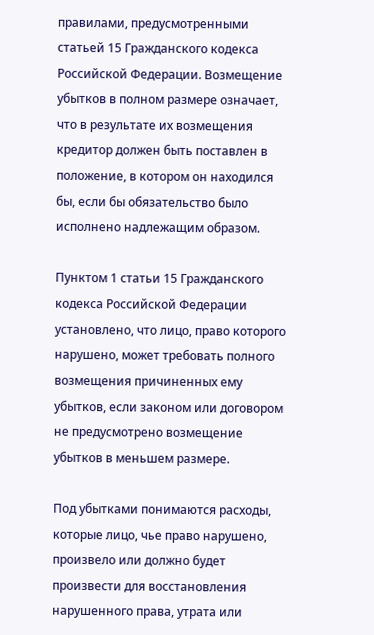правилами, предусмотренными статьей 15 Гражданского кодекса Российской Федерации. Возмещение убытков в полном размере означает, что в результате их возмещения кредитор должен быть поставлен в положение, в котором он находился бы, если бы обязательство было исполнено надлежащим образом.

Пунктом 1 статьи 15 Гражданского кодекса Российской Федерации установлено, что лицо, право которого нарушено, может требовать полного возмещения причиненных ему убытков, если законом или договором не предусмотрено возмещение убытков в меньшем размере.

Под убытками понимаются расходы, которые лицо, чье право нарушено, произвело или должно будет произвести для восстановления нарушенного права, утрата или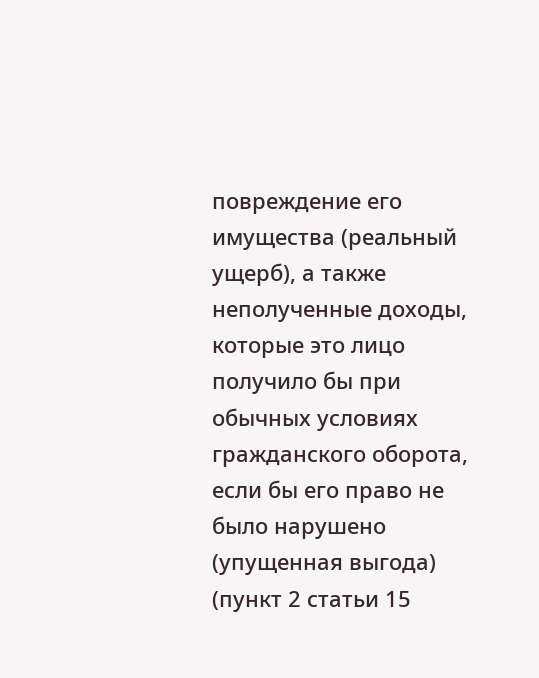повреждение его имущества (реальный ущерб), а также неполученные доходы, которые это лицо получило бы при обычных условиях гражданского оборота, если бы его право не было нарушено (упущенная выгода) (пункт 2 статьи 15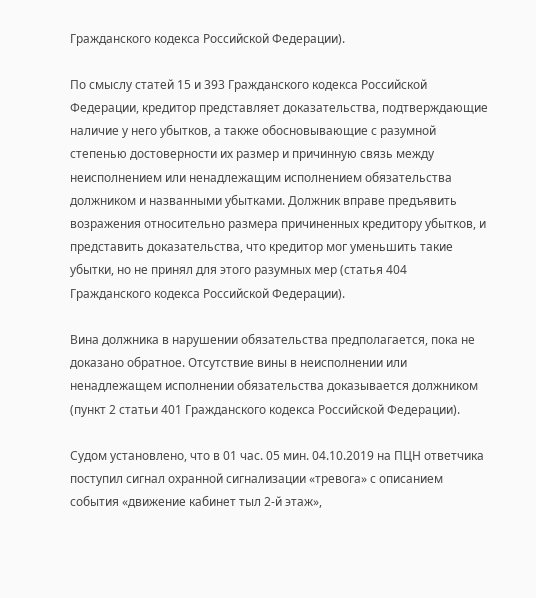Гражданского кодекса Российской Федерации).

По смыслу статей 15 и 393 Гражданского кодекса Российской Федерации, кредитор представляет доказательства, подтверждающие наличие у него убытков, а также обосновывающие с разумной степенью достоверности их размер и причинную связь между неисполнением или ненадлежащим исполнением обязательства должником и названными убытками. Должник вправе предъявить возражения относительно размера причиненных кредитору убытков, и представить доказательства, что кредитор мог уменьшить такие убытки, но не принял для этого разумных мер (статья 404 Гражданского кодекса Российской Федерации).

Вина должника в нарушении обязательства предполагается, пока не доказано обратное. Отсутствие вины в неисполнении или ненадлежащем исполнении обязательства доказывается должником (пункт 2 статьи 401 Гражданского кодекса Российской Федерации).

Судом установлено, что в 01 час. 05 мин. 04.10.2019 на ПЦН ответчика поступил сигнал охранной сигнализации «тревога» с описанием события «движение кабинет тыл 2-й этаж»,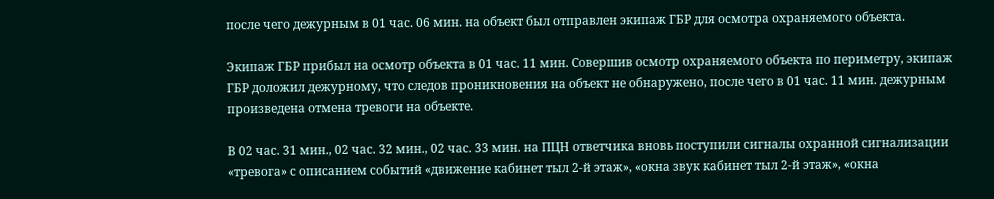после чего дежурным в 01 час. 06 мин. на объект был отправлен экипаж ГБР для осмотра охраняемого объекта.

Экипаж ГБР прибыл на осмотр объекта в 01 час. 11 мин. Совершив осмотр охраняемого объекта по периметру, экипаж ГБР доложил дежурному, что следов проникновения на объект не обнаружено, после чего в 01 час. 11 мин. дежурным произведена отмена тревоги на объекте.

В 02 час. 31 мин., 02 час. 32 мин., 02 час. 33 мин. на ПЦН ответчика вновь поступили сигналы охранной сигнализации «тревога» с описанием событий «движение кабинет тыл 2-й этаж», «окна звук кабинет тыл 2-й этаж», «окна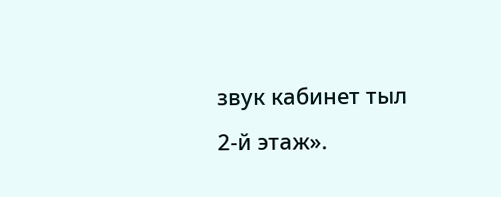звук кабинет тыл 2-й этаж».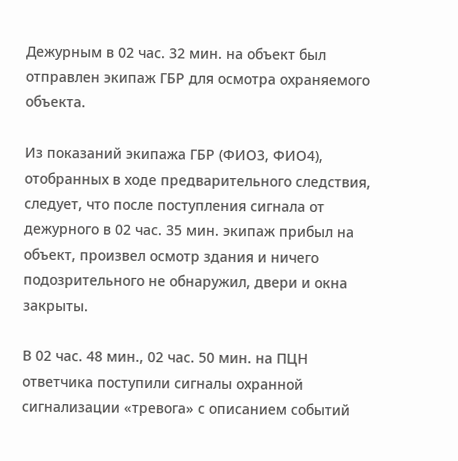Дежурным в 02 час. 32 мин. на объект был отправлен экипаж ГБР для осмотра охраняемого объекта.

Из показаний экипажа ГБР (ФИО3, ФИО4), отобранных в ходе предварительного следствия, следует, что после поступления сигнала от дежурного в 02 час. 35 мин. экипаж прибыл на объект, произвел осмотр здания и ничего подозрительного не обнаружил, двери и окна закрыты.

В 02 час. 48 мин., 02 час. 50 мин. на ПЦН ответчика поступили сигналы охранной сигнализации «тревога» с описанием событий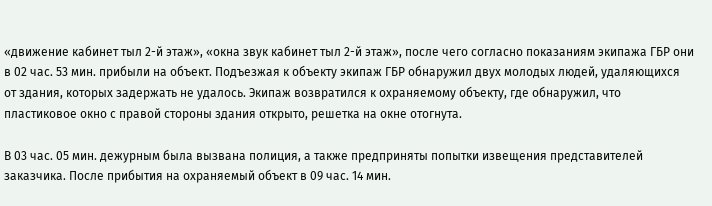«движение кабинет тыл 2-й этаж», «окна звук кабинет тыл 2-й этаж», после чего согласно показаниям экипажа ГБР они в 02 час. 53 мин. прибыли на объект. Подъезжая к объекту экипаж ГБР обнаружил двух молодых людей, удаляющихся от здания, которых задержать не удалось. Экипаж возвратился к охраняемому объекту, где обнаружил, что пластиковое окно с правой стороны здания открыто, решетка на окне отогнута.

В 03 час. 05 мин. дежурным была вызвана полиция, а также предприняты попытки извещения представителей заказчика. После прибытия на охраняемый объект в 09 час. 14 мин.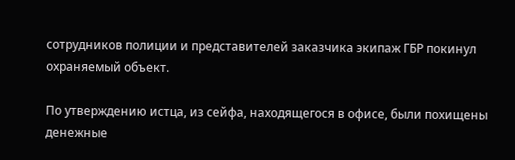сотрудников полиции и представителей заказчика экипаж ГБР покинул охраняемый объект.

По утверждению истца, из сейфа, находящегося в офисе, были похищены денежные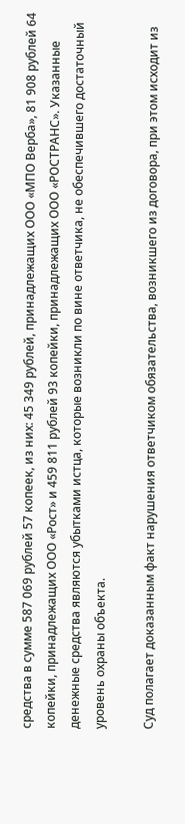средства в сумме 587 069 рублей 57 копеек, из них: 45 349 рублей, принадлежащих ООО «МПО Верба», 81 908 рублей 64 копейки, принадлежащих ООО «Рост» и 459 811 рублей 93 копейки, принадлежащих ООО «РОСТРАНС». Указанные денежные средства являются убытками истца, которые возникли по вине ответчика, не обеспечившего достаточный уровень охраны объекта.

Суд полагает доказанным факт нарушения ответчиком обязательства, возникшего из договора, при этом исходит из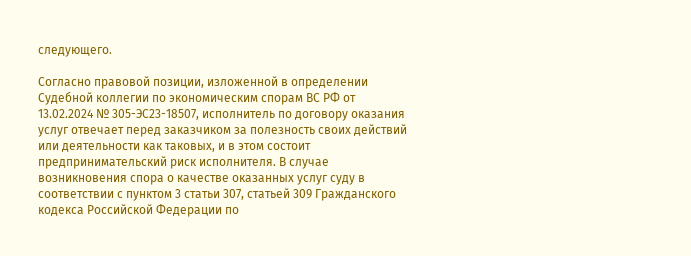следующего.

Согласно правовой позиции, изложенной в определении Судебной коллегии по экономическим спорам ВС РФ от 13.02.2024 № 305-ЭС23-18507, исполнитель по договору оказания услуг отвечает перед заказчиком за полезность своих действий или деятельности как таковых, и в этом состоит предпринимательский риск исполнителя. В случае возникновения спора о качестве оказанных услуг суду в соответствии с пунктом 3 статьи 307, статьей 309 Гражданского кодекса Российской Федерации по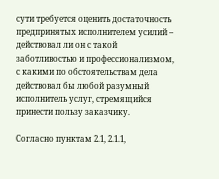сути требуется оценить достаточность предпринятых исполнителем усилий – действовал ли он с такой заботливостью и профессионализмом, с какими по обстоятельствам дела действовал бы любой разумный исполнитель услуг, стремящийся принести пользу заказчику.

Согласно пунктам 2.1, 2.1.1,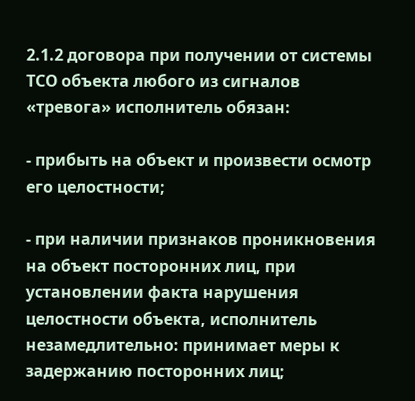2.1.2 договора при получении от системы ТСО объекта любого из сигналов «тревога» исполнитель обязан:

- прибыть на объект и произвести осмотр его целостности;

- при наличии признаков проникновения на объект посторонних лиц, при установлении факта нарушения целостности объекта, исполнитель незамедлительно: принимает меры к задержанию посторонних лиц;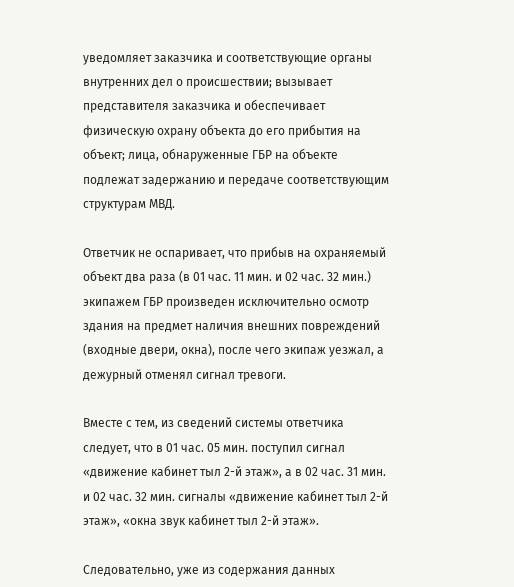уведомляет заказчика и соответствующие органы внутренних дел о происшествии; вызывает представителя заказчика и обеспечивает физическую охрану объекта до его прибытия на объект; лица, обнаруженные ГБР на объекте подлежат задержанию и передаче соответствующим структурам МВД.

Ответчик не оспаривает, что прибыв на охраняемый объект два раза (в 01 час. 11 мин. и 02 час. 32 мин.) экипажем ГБР произведен исключительно осмотр здания на предмет наличия внешних повреждений (входные двери, окна), после чего экипаж уезжал, а дежурный отменял сигнал тревоги.

Вместе с тем, из сведений системы ответчика следует, что в 01 час. 05 мин. поступил сигнал «движение кабинет тыл 2-й этаж», а в 02 час. 31 мин. и 02 час. 32 мин. сигналы «движение кабинет тыл 2-й этаж», «окна звук кабинет тыл 2-й этаж».

Следовательно, уже из содержания данных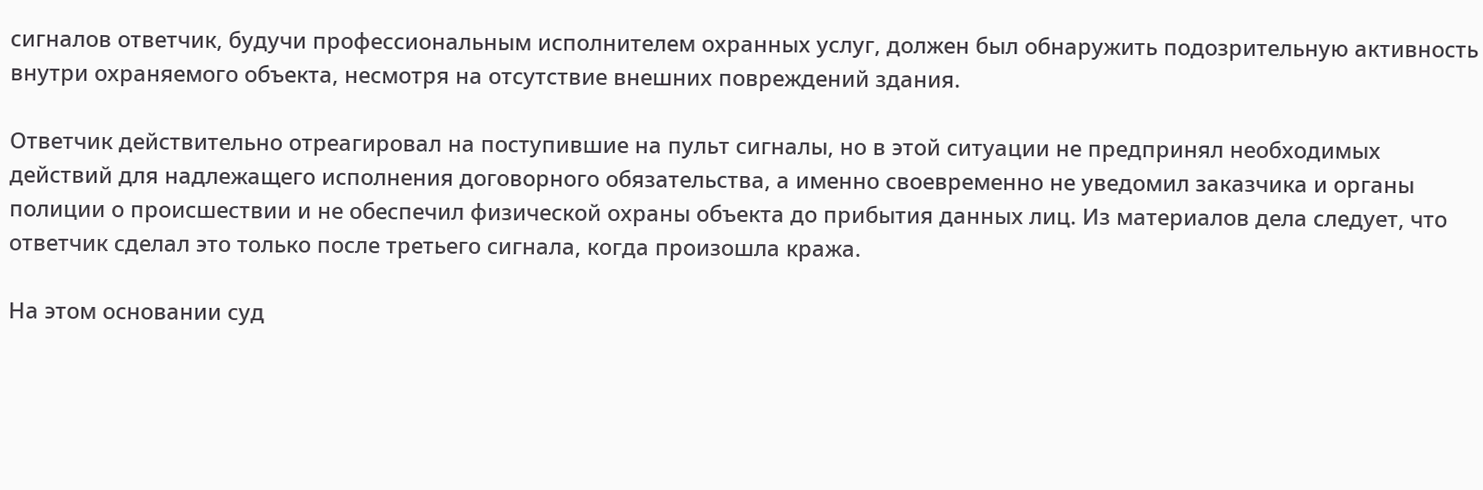сигналов ответчик, будучи профессиональным исполнителем охранных услуг, должен был обнаружить подозрительную активность внутри охраняемого объекта, несмотря на отсутствие внешних повреждений здания.

Ответчик действительно отреагировал на поступившие на пульт сигналы, но в этой ситуации не предпринял необходимых действий для надлежащего исполнения договорного обязательства, а именно своевременно не уведомил заказчика и органы полиции о происшествии и не обеспечил физической охраны объекта до прибытия данных лиц. Из материалов дела следует, что ответчик сделал это только после третьего сигнала, когда произошла кража.

На этом основании суд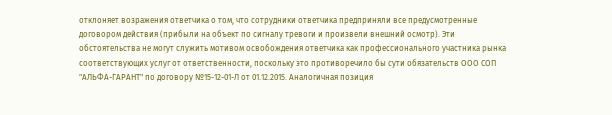отклоняет возражения ответчика о том, что сотрудники ответчика предприняли все предусмотренные договором действия (прибыли на объект по сигналу тревоги и произвели внешний осмотр). Эти обстоятельства не могут служить мотивом освобождения ответчика как профессионального участника рынка соответствующих услуг от ответственности, поскольку это противоречило бы сути обязательств ООО СОП "АЛЬФА-ГАРАНТ" по договору №15-12-01-Л от 01.12.2015. Аналогичная позиция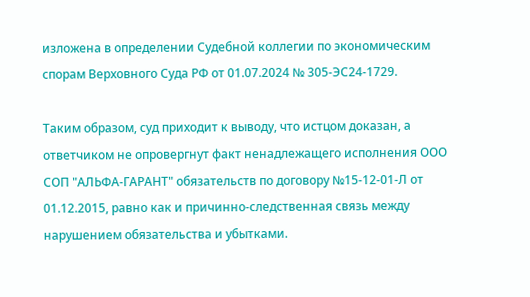изложена в определении Судебной коллегии по экономическим спорам Верховного Суда РФ от 01.07.2024 № 305-ЭС24-1729.

Таким образом, суд приходит к выводу, что истцом доказан, а ответчиком не опровергнут факт ненадлежащего исполнения ООО СОП "АЛЬФА-ГАРАНТ" обязательств по договору №15-12-01-Л от 01.12.2015, равно как и причинно-следственная связь между нарушением обязательства и убытками.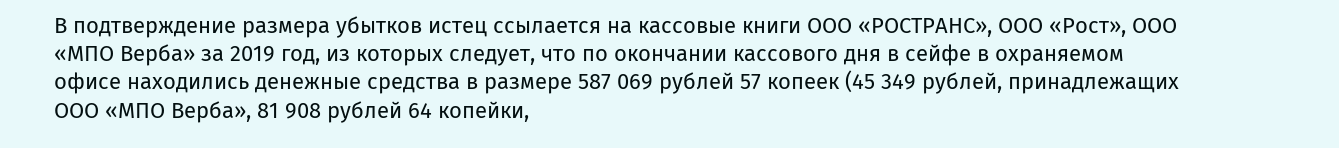В подтверждение размера убытков истец ссылается на кассовые книги ООО «РОСТРАНС», ООО «Рост», ООО «МПО Верба» за 2019 год, из которых следует, что по окончании кассового дня в сейфе в охраняемом офисе находились денежные средства в размере 587 069 рублей 57 копеек (45 349 рублей, принадлежащих ООО «МПО Верба», 81 908 рублей 64 копейки,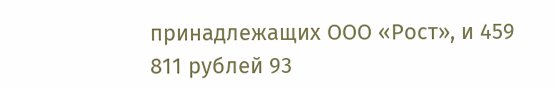принадлежащих ООО «Рост», и 459 811 рублей 93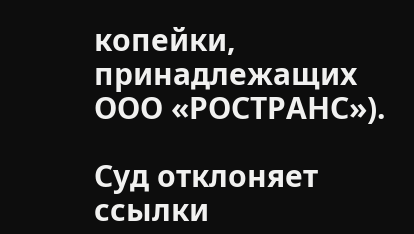копейки, принадлежащих ООО «РОСТРАНС»).

Суд отклоняет ссылки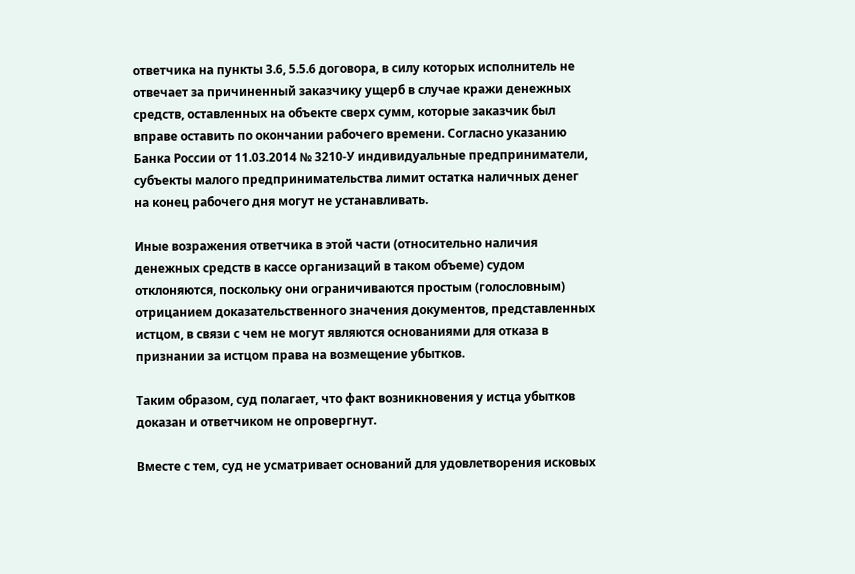ответчика на пункты 3.6, 5.5.6 договора, в силу которых исполнитель не отвечает за причиненный заказчику ущерб в случае кражи денежных средств, оставленных на объекте сверх сумм, которые заказчик был вправе оставить по окончании рабочего времени. Согласно указанию Банка России от 11.03.2014 № 3210-У индивидуальные предприниматели, субъекты малого предпринимательства лимит остатка наличных денег на конец рабочего дня могут не устанавливать.

Иные возражения ответчика в этой части (относительно наличия денежных средств в кассе организаций в таком объеме) судом отклоняются, поскольку они ограничиваются простым (голословным) отрицанием доказательственного значения документов, представленных истцом, в связи с чем не могут являются основаниями для отказа в признании за истцом права на возмещение убытков.

Таким образом, суд полагает, что факт возникновения у истца убытков доказан и ответчиком не опровергнут.

Вместе с тем, суд не усматривает оснований для удовлетворения исковых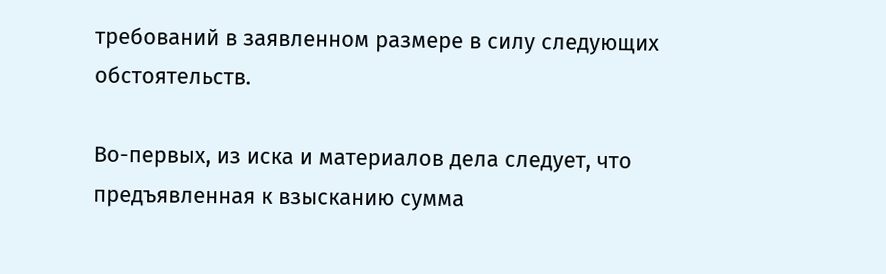требований в заявленном размере в силу следующих обстоятельств.

Во-первых, из иска и материалов дела следует, что предъявленная к взысканию сумма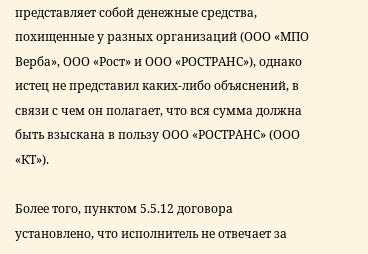представляет собой денежные средства, похищенные у разных организаций (ООО «МПО Верба», ООО «Рост» и ООО «РОСТРАНС»), однако истец не представил каких-либо объяснений, в связи с чем он полагает, что вся сумма должна быть взыскана в пользу ООО «РОСТРАНС» (ООО «КТ»).

Более того, пунктом 5.5.12 договора установлено, что исполнитель не отвечает за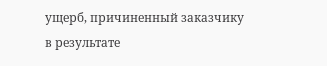ущерб, причиненный заказчику в результате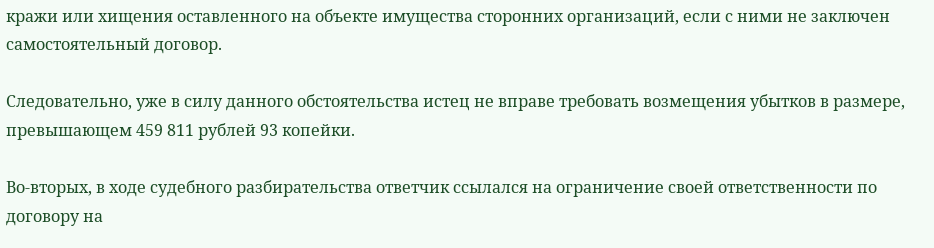кражи или хищения оставленного на объекте имущества сторонних организаций, если с ними не заключен самостоятельный договор.

Следовательно, уже в силу данного обстоятельства истец не вправе требовать возмещения убытков в размере, превышающем 459 811 рублей 93 копейки.

Во-вторых, в ходе судебного разбирательства ответчик ссылался на ограничение своей ответственности по договору на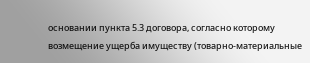основании пункта 5.3 договора, согласно которому возмещение ущерба имуществу (товарно-материальные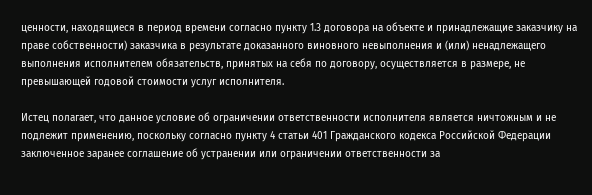ценности, находящиеся в период времени согласно пункту 1.3 договора на объекте и принадлежащие заказчику на праве собственности) заказчика в результате доказанного виновного невыполнения и (или) ненадлежащего выполнения исполнителем обязательств, принятых на себя по договору, осуществляется в размере, не превышающей годовой стоимости услуг исполнителя.

Истец полагает, что данное условие об ограничении ответственности исполнителя является ничтожным и не подлежит применению, поскольку согласно пункту 4 статьи 401 Гражданского кодекса Российской Федерации заключенное заранее соглашение об устранении или ограничении ответственности за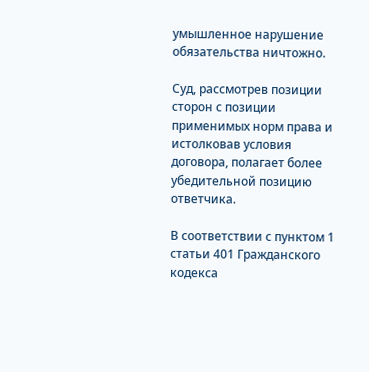умышленное нарушение обязательства ничтожно.

Суд, рассмотрев позиции сторон с позиции применимых норм права и истолковав условия договора, полагает более убедительной позицию ответчика.

В соответствии с пунктом 1 статьи 401 Гражданского кодекса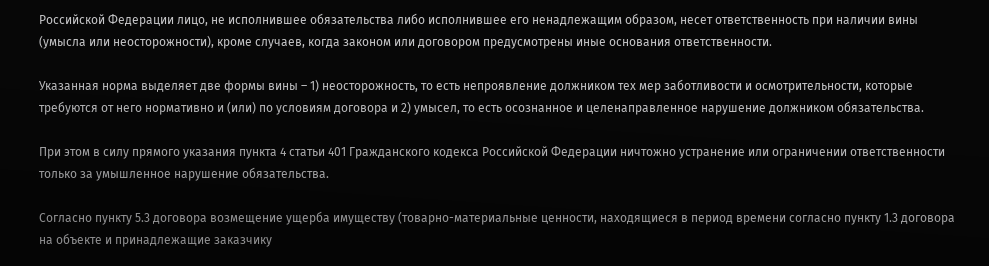Российской Федерации лицо, не исполнившее обязательства либо исполнившее его ненадлежащим образом, несет ответственность при наличии вины (умысла или неосторожности), кроме случаев, когда законом или договором предусмотрены иные основания ответственности.

Указанная норма выделяет две формы вины – 1) неосторожность, то есть непроявление должником тех мер заботливости и осмотрительности, которые требуются от него нормативно и (или) по условиям договора и 2) умысел, то есть осознанное и целенаправленное нарушение должником обязательства.

При этом в силу прямого указания пункта 4 статьи 401 Гражданского кодекса Российской Федерации ничтожно устранение или ограничении ответственности только за умышленное нарушение обязательства.

Согласно пункту 5.3 договора возмещение ущерба имуществу (товарно-материальные ценности, находящиеся в период времени согласно пункту 1.3 договора на объекте и принадлежащие заказчику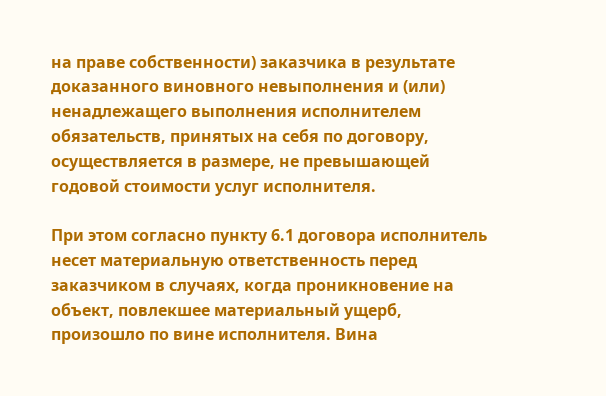на праве собственности) заказчика в результате доказанного виновного невыполнения и (или) ненадлежащего выполнения исполнителем обязательств, принятых на себя по договору, осуществляется в размере, не превышающей годовой стоимости услуг исполнителя.

При этом согласно пункту 6.1 договора исполнитель несет материальную ответственность перед заказчиком в случаях, когда проникновение на объект, повлекшее материальный ущерб, произошло по вине исполнителя. Вина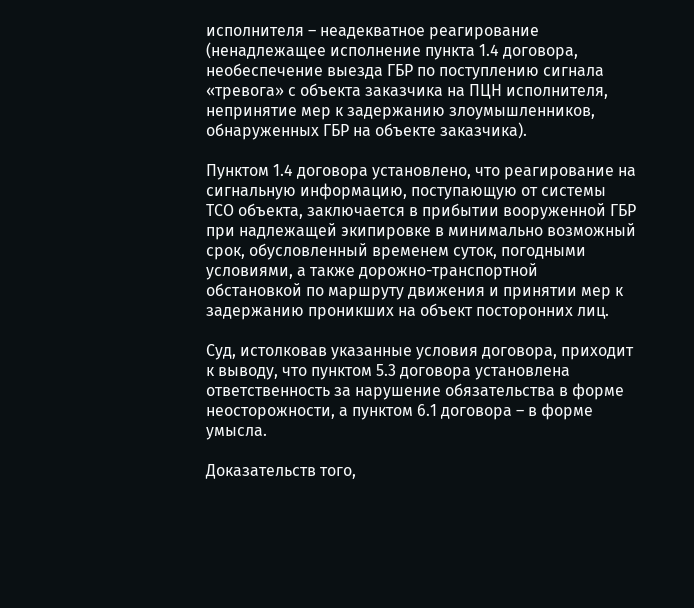исполнителя – неадекватное реагирование (ненадлежащее исполнение пункта 1.4 договора, необеспечение выезда ГБР по поступлению сигнала «тревога» с объекта заказчика на ПЦН исполнителя, непринятие мер к задержанию злоумышленников, обнаруженных ГБР на объекте заказчика).

Пунктом 1.4 договора установлено, что реагирование на сигнальную информацию, поступающую от системы ТСО объекта, заключается в прибытии вооруженной ГБР при надлежащей экипировке в минимально возможный срок, обусловленный временем суток, погодными условиями, а также дорожно-транспортной обстановкой по маршруту движения и принятии мер к задержанию проникших на объект посторонних лиц.

Суд, истолковав указанные условия договора, приходит к выводу, что пунктом 5.3 договора установлена ответственность за нарушение обязательства в форме неосторожности, а пунктом 6.1 договора – в форме умысла.

Доказательств того,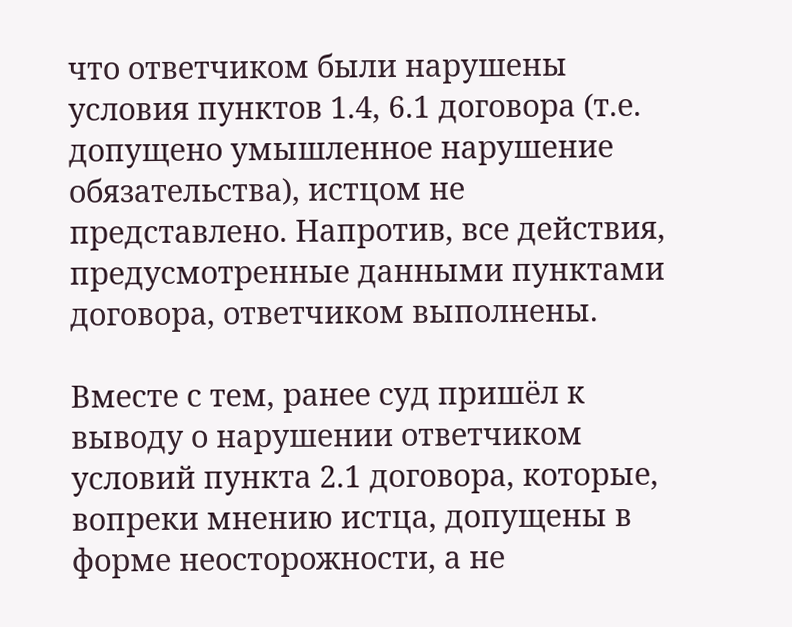что ответчиком были нарушены условия пунктов 1.4, 6.1 договора (т.е. допущено умышленное нарушение обязательства), истцом не представлено. Напротив, все действия, предусмотренные данными пунктами договора, ответчиком выполнены.

Вместе с тем, ранее суд пришёл к выводу о нарушении ответчиком условий пункта 2.1 договора, которые, вопреки мнению истца, допущены в форме неосторожности, а не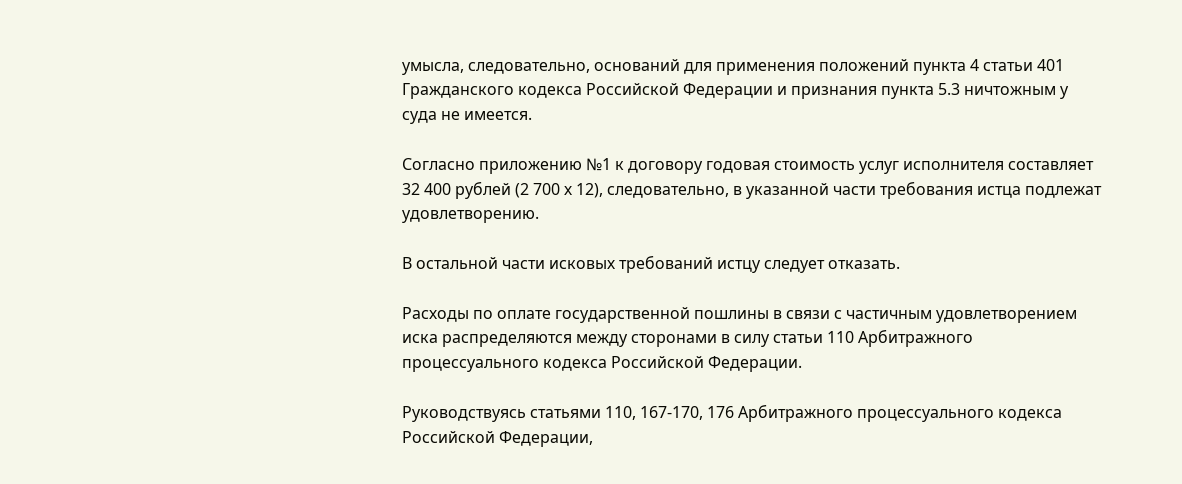умысла, следовательно, оснований для применения положений пункта 4 статьи 401 Гражданского кодекса Российской Федерации и признания пункта 5.3 ничтожным у суда не имеется.

Согласно приложению №1 к договору годовая стоимость услуг исполнителя составляет 32 400 рублей (2 700 х 12), следовательно, в указанной части требования истца подлежат удовлетворению.

В остальной части исковых требований истцу следует отказать.

Расходы по оплате государственной пошлины в связи с частичным удовлетворением иска распределяются между сторонами в силу статьи 110 Арбитражного процессуального кодекса Российской Федерации.

Руководствуясь статьями 110, 167-170, 176 Арбитражного процессуального кодекса Российской Федерации,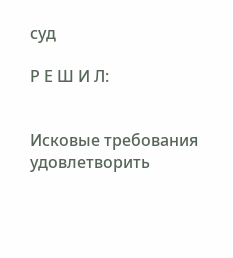суд

Р Е Ш И Л:


Исковые требования удовлетворить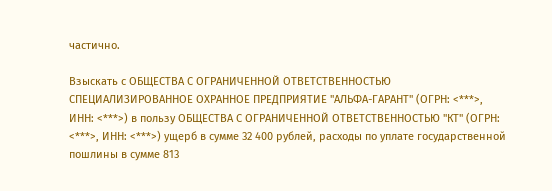частично.

Взыскать с ОБЩЕСТВА С ОГРАНИЧЕННОЙ ОТВЕТСТВЕННОСТЬЮ СПЕЦИАЛИЗИРОВАННОЕ ОХРАННОЕ ПРЕДПРИЯТИЕ "АЛЬФА-ГАРАНТ" (ОГРН: <***>, ИНН: <***>) в пользу ОБЩЕСТВА С ОГРАНИЧЕННОЙ ОТВЕТСТВЕННОСТЬЮ "КТ" (ОГРН: <***>, ИНН: <***>) ущерб в сумме 32 400 рублей, расходы по уплате государственной пошлины в сумме 813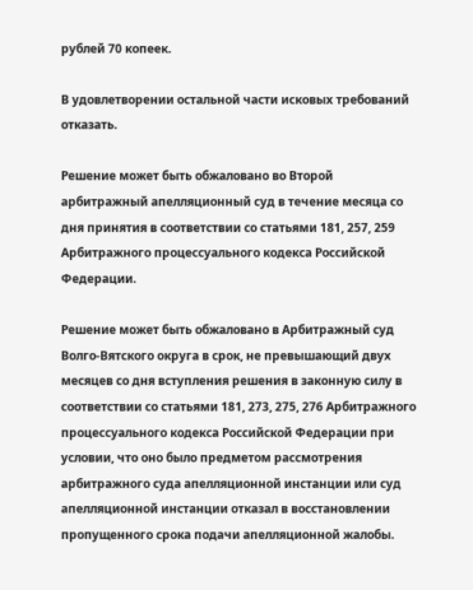рублей 70 копеек.

В удовлетворении остальной части исковых требований отказать.

Решение может быть обжаловано во Второй арбитражный апелляционный суд в течение месяца со дня принятия в соответствии со статьями 181, 257, 259 Арбитражного процессуального кодекса Российской Федерации.

Решение может быть обжаловано в Арбитражный суд Волго-Вятского округа в срок, не превышающий двух месяцев со дня вступления решения в законную силу в соответствии со статьями 181, 273, 275, 276 Арбитражного процессуального кодекса Российской Федерации при условии, что оно было предметом рассмотрения арбитражного суда апелляционной инстанции или суд апелляционной инстанции отказал в восстановлении пропущенного срока подачи апелляционной жалобы.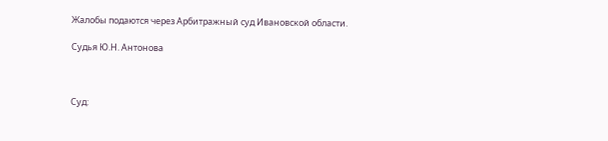Жалобы подаются через Арбитражный суд Ивановской области.

Судья Ю.Н. Антонова



Суд: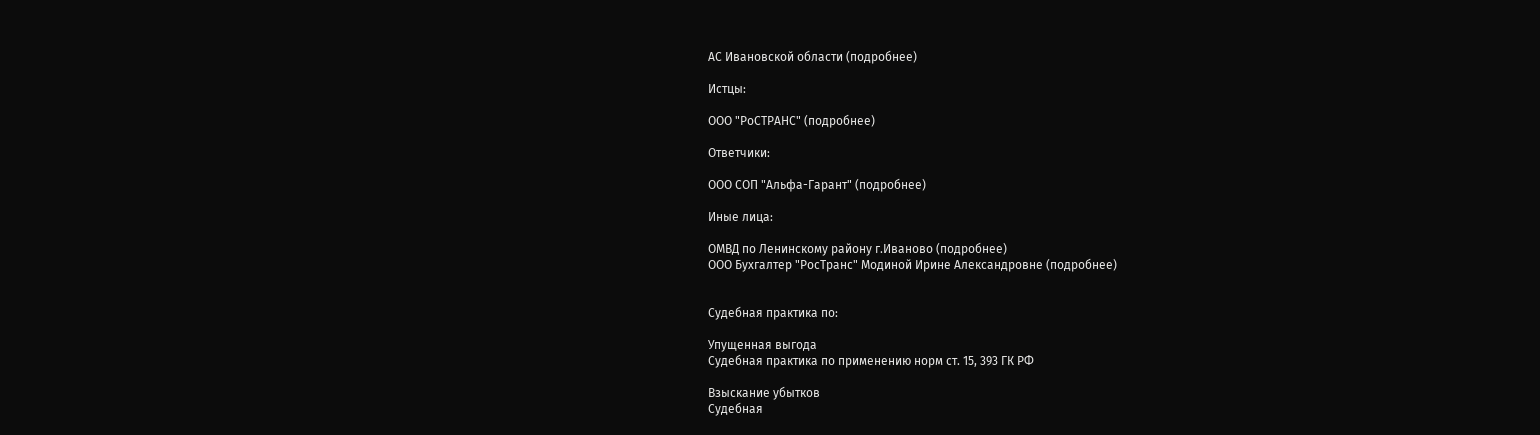АС Ивановской области (подробнее)

Истцы:

ООО "РоСТРАНС" (подробнее)

Ответчики:

ООО СОП "Альфа-Гарант" (подробнее)

Иные лица:

ОМВД по Ленинскому району г.Иваново (подробнее)
ООО Бухгалтер "РосТранс" Модиной Ирине Александровне (подробнее)


Судебная практика по:

Упущенная выгода
Судебная практика по применению норм ст. 15, 393 ГК РФ

Взыскание убытков
Судебная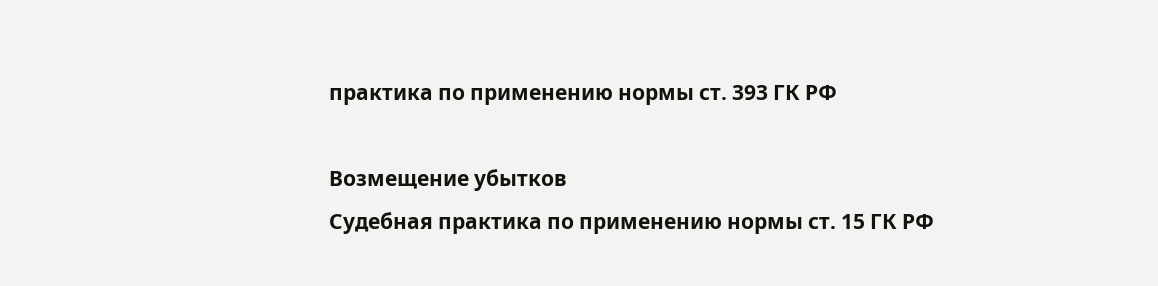практика по применению нормы ст. 393 ГК РФ

Возмещение убытков
Судебная практика по применению нормы ст. 15 ГК РФ